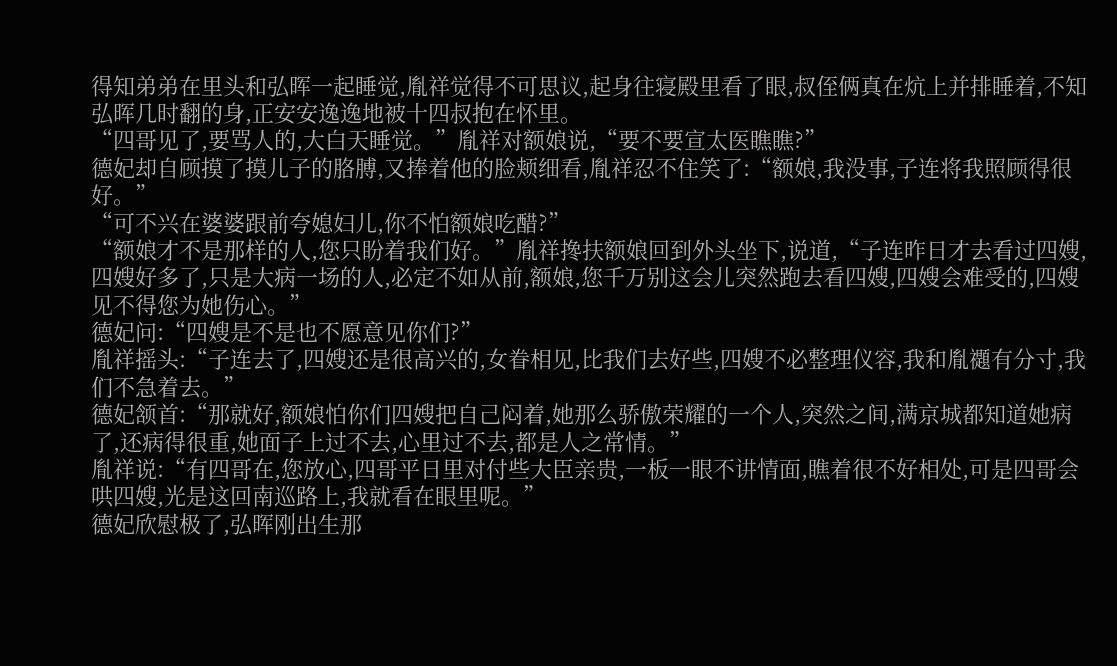得知弟弟在里头和弘晖一起睡觉,胤祥觉得不可思议,起身往寝殿里看了眼,叔侄俩真在炕上并排睡着,不知弘晖几时翻的身,正安安逸逸地被十四叔抱在怀里。
“四哥见了,要骂人的,大白天睡觉。”胤祥对额娘说,“要不要宣太医瞧瞧?”
德妃却自顾摸了摸儿子的胳膊,又捧着他的脸颊细看,胤祥忍不住笑了:“额娘,我没事,子连将我照顾得很好。”
“可不兴在婆婆跟前夸媳妇儿,你不怕额娘吃醋?”
“额娘才不是那样的人,您只盼着我们好。”胤祥搀扶额娘回到外头坐下,说道,“子连昨日才去看过四嫂,四嫂好多了,只是大病一场的人,必定不如从前,额娘,您千万别这会儿突然跑去看四嫂,四嫂会难受的,四嫂见不得您为她伤心。”
德妃问:“四嫂是不是也不愿意见你们?”
胤祥摇头:“子连去了,四嫂还是很高兴的,女眷相见,比我们去好些,四嫂不必整理仪容,我和胤禵有分寸,我们不急着去。”
德妃颔首:“那就好,额娘怕你们四嫂把自己闷着,她那么骄傲荣耀的一个人,突然之间,满京城都知道她病了,还病得很重,她面子上过不去,心里过不去,都是人之常情。”
胤祥说:“有四哥在,您放心,四哥平日里对付些大臣亲贵,一板一眼不讲情面,瞧着很不好相处,可是四哥会哄四嫂,光是这回南巡路上,我就看在眼里呢。”
德妃欣慰极了,弘晖刚出生那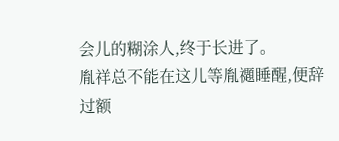会儿的糊涂人,终于长进了。
胤祥总不能在这儿等胤禵睡醒,便辞过额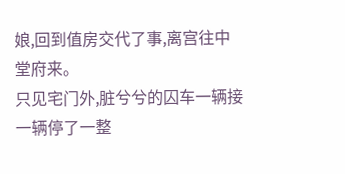娘,回到值房交代了事,离宫往中堂府来。
只见宅门外,脏兮兮的囚车一辆接一辆停了一整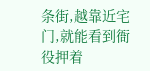条街,越靠近宅门,就能看到衙役押着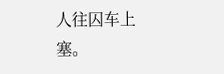人往囚车上塞。